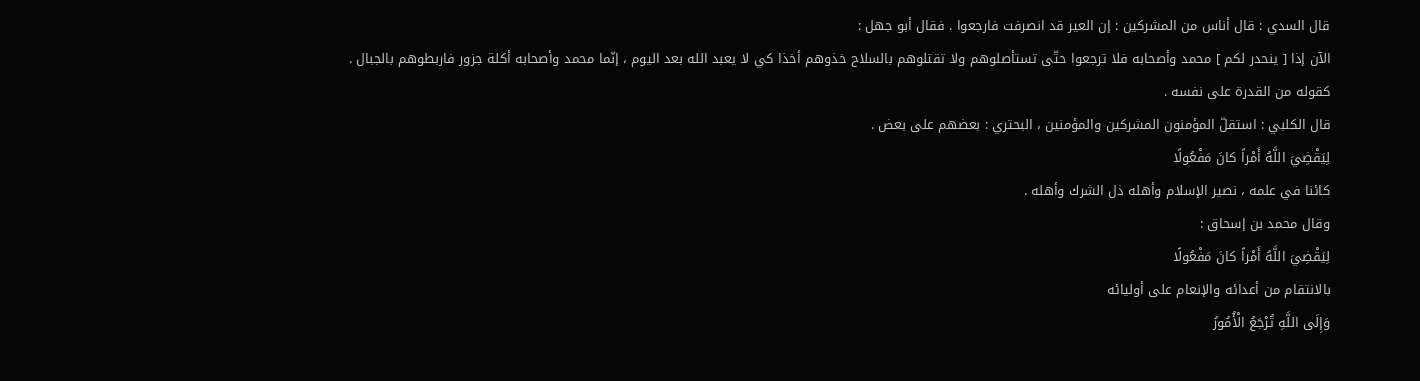قال السدي : قال أناس من المشركين : إن العير قد انصرفت فارجعوا . فقال أبو جهل :
الآن إذا [ ينحدر لكم ] محمد وأصحابه فلا ترجعوا حتّى تستأصلوهم ولا تقتلوهم بالسلاح خذوهم أخذا كي لا يعبد الله بعد اليوم ، إنّما محمد وأصحابه أكلة جزور فاربطوهم بالجبال .
كقوله من القدرة على نفسه .
قال الكلبي : استقلّ المؤمنون المشركين والمؤمنين ، البحتري : بعضهم على بعض .
لِيَقْضِيَ اللَّهُ أَمْراً كانَ مَفْعُولًا
كائنا في علمه ، نصير الإسلام وأهله ذل الشرك وأهله .
وقال محمد بن إسحاق :
لِيَقْضِيَ اللَّهُ أَمْراً كانَ مَفْعُولًا
بالانتقام من أعدائه والإنعام على أوليائه
وَإِلَى اللَّهِ تُرْجَعُ الْأُمُورُ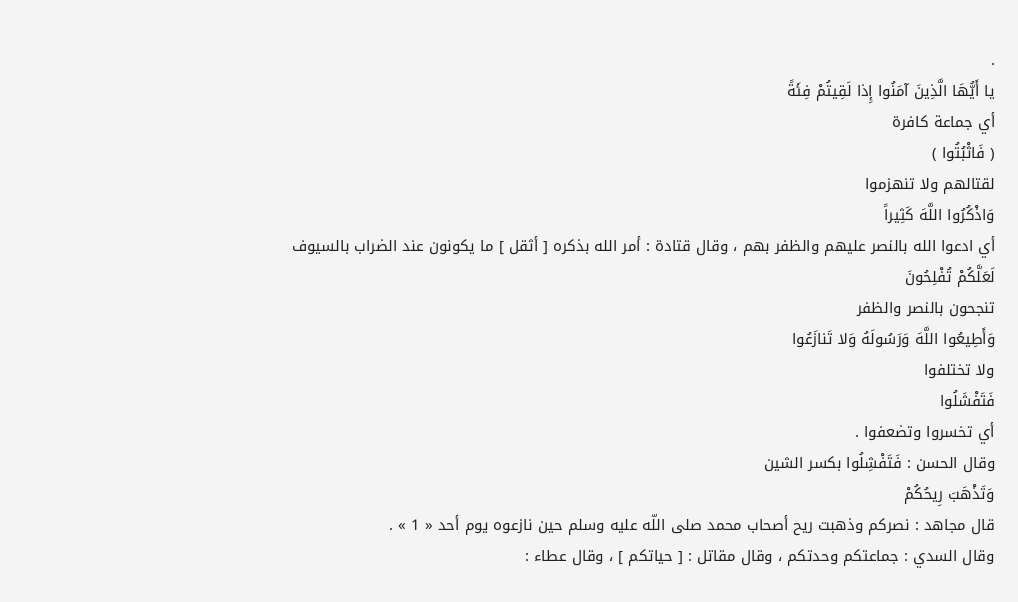.
يا أَيُّهَا الَّذِينَ آمَنُوا إِذا لَقِيتُمْ فِئَةً
أي جماعة كافرة
( فَاثْبُتُوا )
لقتالهم ولا تنهزموا
وَاذْكُرُوا اللَّهَ كَثِيراً
أي ادعوا الله بالنصر عليهم والظفر بهم ، وقال قتادة : أمر الله بذكره [ أثقل ] ما يكونون عند الضراب بالسيوف
لَعَلَّكُمْ تُفْلِحُونَ
تنجحون بالنصر والظفر
وَأَطِيعُوا اللَّهَ وَرَسُولَهُ وَلا تَنازَعُوا
ولا تختلفوا
فَتَفْشَلُوا
أي تخسروا وتضعفوا .
وقال الحسن : فَتَفْشِلُوا بكسر الشين
وَتَذْهَبَ رِيحُكُمْ
قال مجاهد : نصركم وذهبت ريح أصحاب محمد صلى اللّه عليه وسلم حين نازعوه يوم أحد « 1 » .
وقال السدي : جماعتكم وحدتكم ، وقال مقاتل : [ حياتكم ] ، وقال عطاء :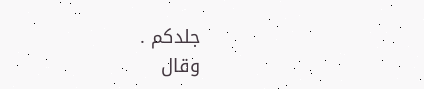جلدكم .
وقال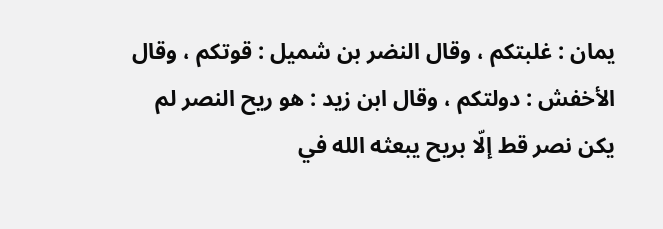يمان : غلبتكم ، وقال النضر بن شميل : قوتكم ، وقال الأخفش : دولتكم ، وقال ابن زيد : هو ريح النصر لم يكن نصر قط إلّا بريح يبعثه الله في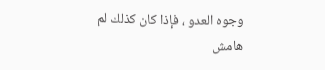وجوه العدو ، فإذا كان كذلك لم
هامش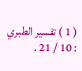( 1 ) تفسير الطبري : 10 / 21 .